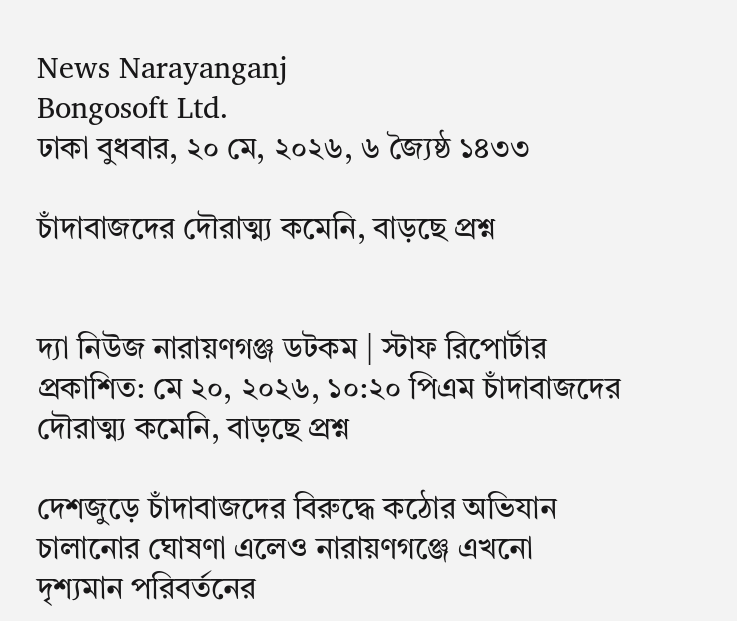News Narayanganj
Bongosoft Ltd.
ঢাকা বুধবার, ২০ মে, ২০২৬, ৬ জ্যৈষ্ঠ ১৪৩৩

চাঁদাবাজদের দৌরাত্ম্য কমেনি, বাড়ছে প্রশ্ন


দ্যা নিউজ নারায়ণগঞ্জ ডটকম | স্টাফ রিপোর্টার প্রকাশিত: মে ২০, ২০২৬, ১০:২০ পিএম চাঁদাবাজদের দৌরাত্ম্য কমেনি, বাড়ছে প্রশ্ন

দেশজুড়ে চাঁদাবাজদের বিরুদ্ধে কঠোর অভিযান চালানোর ঘোষণা এলেও নারায়ণগঞ্জে এখনো দৃশ্যমান পরিবর্তনের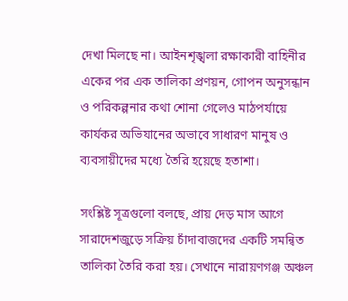দেখা মিলছে না। আইনশৃঙ্খলা রক্ষাকারী বাহিনীর একের পর এক তালিকা প্রণয়ন, গোপন অনুসন্ধান ও পরিকল্পনার কথা শোনা গেলেও মাঠপর্যায়ে কার্যকর অভিযানের অভাবে সাধারণ মানুষ ও ব্যবসায়ীদের মধ্যে তৈরি হয়েছে হতাশা।

সংশ্লিষ্ট সূত্রগুলো বলছে, প্রায় দেড় মাস আগে সারাদেশজুড়ে সক্রিয় চাঁদাবাজদের একটি সমন্বিত তালিকা তৈরি করা হয়। সেখানে নারায়ণগঞ্জ অঞ্চল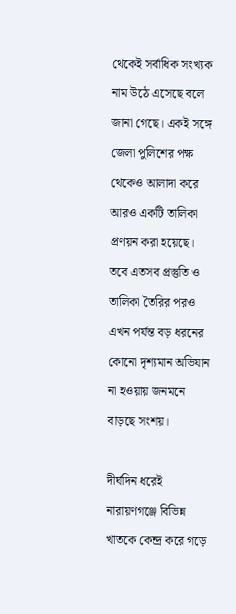থেকেই সর্বাধিক সংখ্যক নাম উঠে এসেছে বলে জানা গেছে। একই সঙ্গে জেলা পুলিশের পক্ষ থেকেও আলাদা করে আরও একটি তালিকা প্রণয়ন করা হয়েছে। তবে এতসব প্রস্তুতি ও তালিকা তৈরির পরও এখন পর্যন্ত বড় ধরনের কোনো দৃশ্যমান অভিযান না হওয়ায় জনমনে বাড়ছে সংশয়।

দীর্ঘদিন ধরেই নারায়ণগঞ্জে বিভিন্ন খাতকে কেন্দ্র করে গড়ে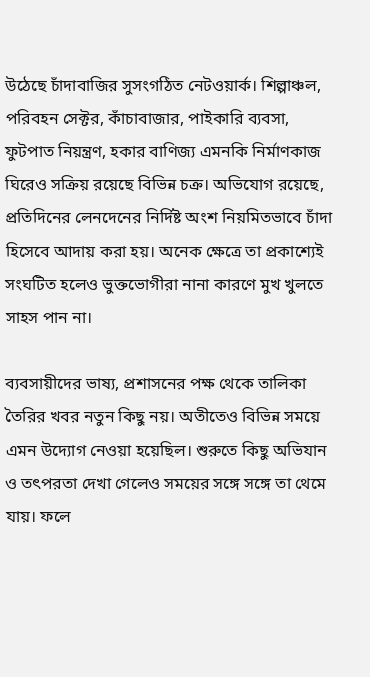উঠেছে চাঁদাবাজির সুসংগঠিত নেটওয়ার্ক। শিল্পাঞ্চল, পরিবহন সেক্টর, কাঁচাবাজার, পাইকারি ব্যবসা, ফুটপাত নিয়ন্ত্রণ, হকার বাণিজ্য এমনকি নির্মাণকাজ ঘিরেও সক্রিয় রয়েছে বিভিন্ন চক্র। অভিযোগ রয়েছে, প্রতিদিনের লেনদেনের নির্দিষ্ট অংশ নিয়মিতভাবে চাঁদা হিসেবে আদায় করা হয়। অনেক ক্ষেত্রে তা প্রকাশ্যেই সংঘটিত হলেও ভুক্তভোগীরা নানা কারণে মুখ খুলতে সাহস পান না।

ব্যবসায়ীদের ভাষ্য, প্রশাসনের পক্ষ থেকে তালিকা তৈরির খবর নতুন কিছু নয়। অতীতেও বিভিন্ন সময়ে এমন উদ্যোগ নেওয়া হয়েছিল। শুরুতে কিছু অভিযান ও তৎপরতা দেখা গেলেও সময়ের সঙ্গে সঙ্গে তা থেমে যায়। ফলে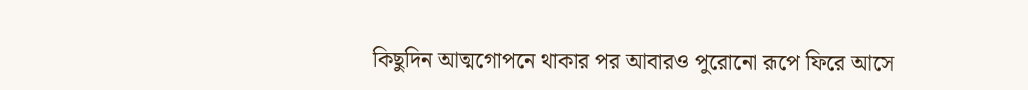কিছুদিন আত্মগোপনে থাকার পর আবারও পুরোনো রূপে ফিরে আসে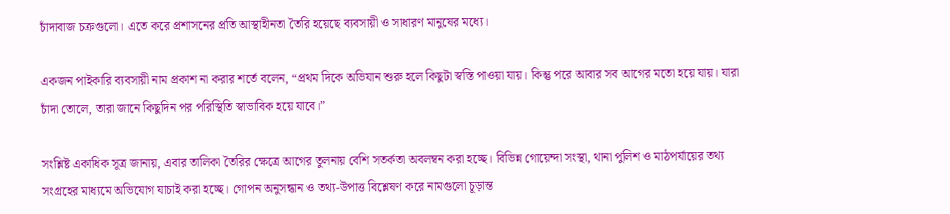চাঁদাবাজ চক্রগুলো। এতে করে প্রশাসনের প্রতি আস্থাহীনতা তৈরি হয়েছে ব্যবসায়ী ও সাধারণ মানুষের মধ্যে।

একজন পাইকারি ব্যবসায়ী নাম প্রকাশ না করার শর্তে বলেন, “প্রথম দিকে অভিযান শুরু হলে কিছুটা স্বস্তি পাওয়া যায়। কিন্তু পরে আবার সব আগের মতো হয়ে যায়। যারা চাঁদা তোলে, তারা জানে কিছুদিন পর পরিস্থিতি স্বাভাবিক হয়ে যাবে।”

সংশ্লিষ্ট একাধিক সূত্র জানায়, এবার তালিকা তৈরির ক্ষেত্রে আগের তুলনায় বেশি সতর্কতা অবলম্বন করা হচ্ছে। বিভিন্ন গোয়েন্দা সংস্থা, থানা পুলিশ ও মাঠপর্যায়ের তথ্য সংগ্রহের মাধ্যমে অভিযোগ যাচাই করা হচ্ছে। গোপন অনুসন্ধান ও তথ্য-উপাত্ত বিশ্লেষণ করে নামগুলো চূড়ান্ত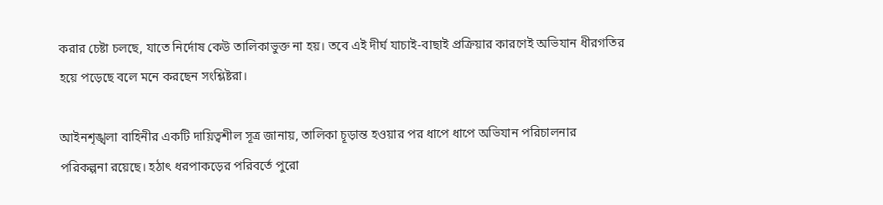করার চেষ্টা চলছে, যাতে নির্দোষ কেউ তালিকাভুক্ত না হয়। তবে এই দীর্ঘ যাচাই-বাছাই প্রক্রিয়ার কারণেই অভিযান ধীরগতির হয়ে পড়েছে বলে মনে করছেন সংশ্লিষ্টরা।

আইনশৃঙ্খলা বাহিনীর একটি দায়িত্বশীল সূত্র জানায়, তালিকা চূড়ান্ত হওয়ার পর ধাপে ধাপে অভিযান পরিচালনার পরিকল্পনা রয়েছে। হঠাৎ ধরপাকড়ের পরিবর্তে পুরো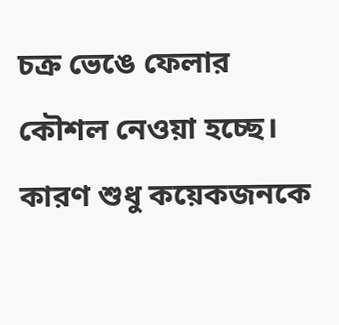চক্র ভেঙে ফেলার কৌশল নেওয়া হচ্ছে। কারণ শুধু কয়েকজনকে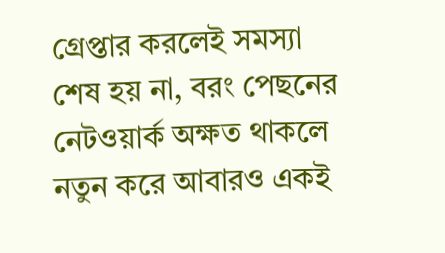গ্রেপ্তার করলেই সমস্যা শেষ হয় না, বরং পেছনের নেটওয়ার্ক অক্ষত থাকলে নতুন করে আবারও একই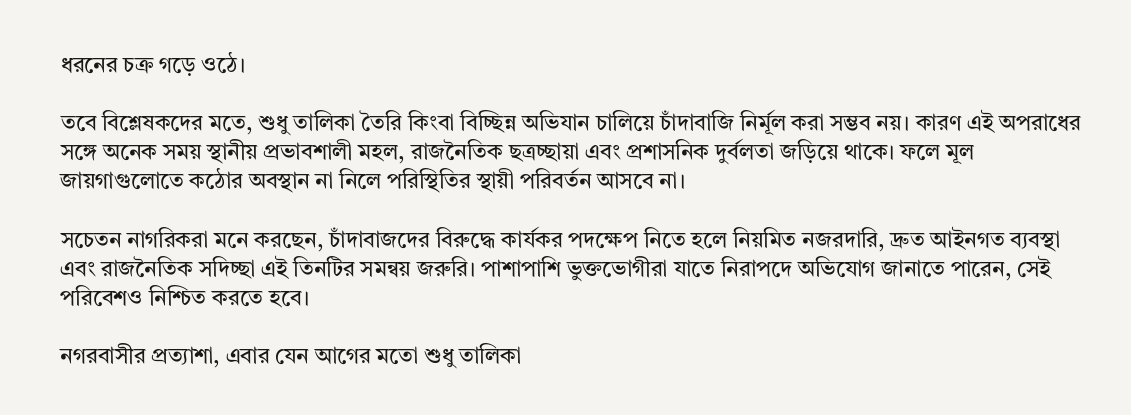ধরনের চক্র গড়ে ওঠে।

তবে বিশ্লেষকদের মতে, শুধু তালিকা তৈরি কিংবা বিচ্ছিন্ন অভিযান চালিয়ে চাঁদাবাজি নির্মূল করা সম্ভব নয়। কারণ এই অপরাধের সঙ্গে অনেক সময় স্থানীয় প্রভাবশালী মহল, রাজনৈতিক ছত্রচ্ছায়া এবং প্রশাসনিক দুর্বলতা জড়িয়ে থাকে। ফলে মূল জায়গাগুলোতে কঠোর অবস্থান না নিলে পরিস্থিতির স্থায়ী পরিবর্তন আসবে না।

সচেতন নাগরিকরা মনে করছেন, চাঁদাবাজদের বিরুদ্ধে কার্যকর পদক্ষেপ নিতে হলে নিয়মিত নজরদারি, দ্রুত আইনগত ব্যবস্থা এবং রাজনৈতিক সদিচ্ছা এই তিনটির সমন্বয় জরুরি। পাশাপাশি ভুক্তভোগীরা যাতে নিরাপদে অভিযোগ জানাতে পারেন, সেই পরিবেশও নিশ্চিত করতে হবে।

নগরবাসীর প্রত্যাশা, এবার যেন আগের মতো শুধু তালিকা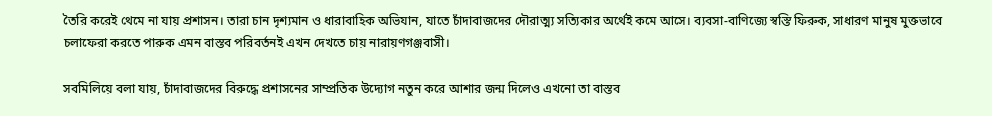তৈরি করেই থেমে না যায় প্রশাসন। তারা চান দৃশ্যমান ও ধারাবাহিক অভিযান, যাতে চাঁদাবাজদের দৌরাত্ম্য সত্যিকার অর্থেই কমে আসে। ব্যবসা-বাণিজ্যে স্বস্তি ফিরুক, সাধারণ মানুষ মুক্তভাবে চলাফেরা করতে পারুক এমন বাস্তব পরিবর্তনই এখন দেখতে চায় নারায়ণগঞ্জবাসী।

সবমিলিয়ে বলা যায়, চাঁদাবাজদের বিরুদ্ধে প্রশাসনের সাম্প্রতিক উদ্যোগ নতুন করে আশার জন্ম দিলেও এখনো তা বাস্তব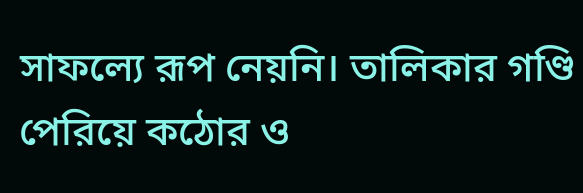সাফল্যে রূপ নেয়নি। তালিকার গণ্ডি পেরিয়ে কঠোর ও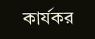কার্যকর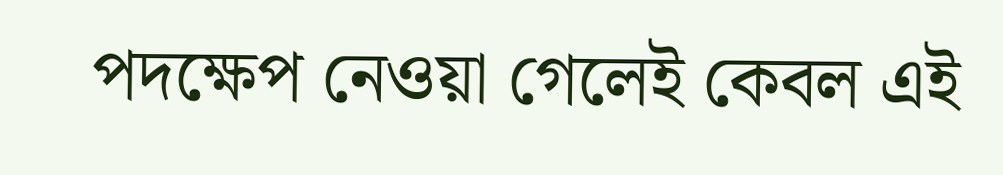পদক্ষেপ নেওয়া গেলেই কেবল এই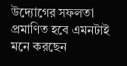উদ্যোগের সফলতা প্রমাণিত হবে এমনটাই মনে করছেন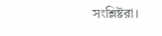সংশ্লিষ্টরা।